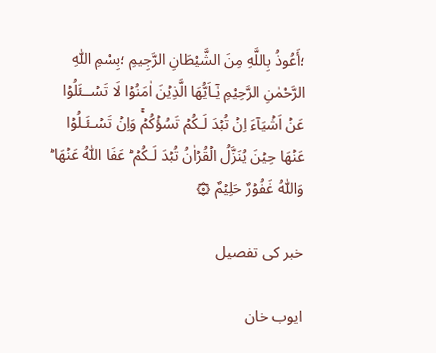؛أَعُوذُ بِاللَّهِ مِنَ الشَّيْطَانِ الرَّجِيمِ ؛بِسْمِ اللّٰهِ الرَّحْمٰنِ الرَّحِيْمِ يٰۤـاَيُّهَا الَّذِيۡنَ اٰمَنُوۡا لَا تَسۡــئَلُوۡا عَنۡ اَشۡيَآءَ اِنۡ تُبۡدَ لَـكُمۡ تَسُؤۡكُمۡ‌ۚ وَاِنۡ تَسۡـئَـلُوۡا عَنۡهَا حِيۡنَ يُنَزَّلُ الۡقُرۡاٰنُ تُبۡدَ لَـكُمۡ ؕ عَفَا اللّٰهُ عَنۡهَا‌ ؕ وَاللّٰهُ غَفُوۡرٌ حَلِيۡمٌ ۞

خبر کی تفصیل

ایوب خان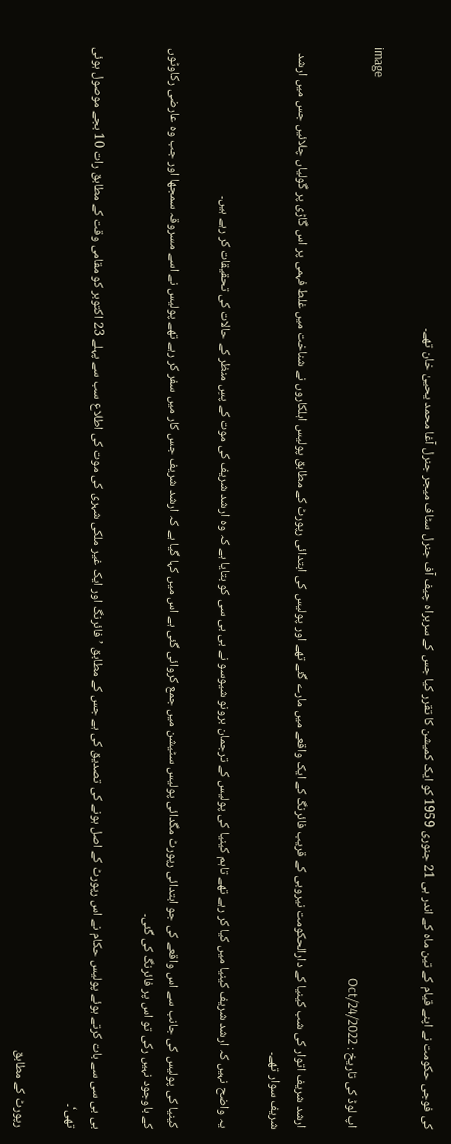کی فوجی حکومت نے اپنے قیام کے تین ماہ کے اندر ہی 21 جنوری 1959 کو ایک کمیشن کا تقرر کیا جس کے سربراہ چیف آف جنرل سٹاف میجر جنرل آغا محمد یحییٰ خان تھے۔

image
اپ لوڈ کی تاریخ : Oct/24/2022

ارشد شریف اتوار کی شب کینیا کے دارالحکومت نیروبی کے قریب فائرنگ کے ایک واقعے میں مارے گئے تھے اور پولیس کی ابتدائی رپورٹ کے مطابق پولیس اہلکاروں نے شناخت میں غلط فہمی پر اس گاڑی پر گولیاں چلائیں جس میں ارشد شریف سوار تھے۔

یہ واضح نہیں کہ ارشد شریف کینیا میں کیا کر رہے تھے تاہم کینیا کی پولیس کے ترجمان برونو شیوسو نے بی بی سی کو بتایا ہے کہ وہ ارشد شریف کی موت کے پسِ منظر کے حالات کی تحقیقات کر رہے ہیں۔

کینیا کی پولیس کی جانب سے اس واقعے کی جو ابتدائی رپورٹ مگدائی پولیس سٹیشن میں جمع کروائی گئی ہے اس میں کہا گیا ہے کہ ارشد شریف جس کار میں سفر کر رہے تھے پولیس نے اسے مسروقہ سمجھا اور جب وہ عارضی رکاوٹوں کے باوجود نہیں رکی تو اس پر فائرنگ کی گئی۔

بی بی سی سے بات کرتے ہوئے پولیس حکام نے اس رپورٹ کے اصل ہونے کی تصدیق کی ہے جس کے مطابق ’فائرنگ اور ایک غیر ملکی شہری کی موت کی اطلاع سب سے پہلے 23 اکتوبر کو مقامی وقت کے مطابق رات 10 بجے موصول ہوئی تھی‘۔

رپورٹ کے مطابق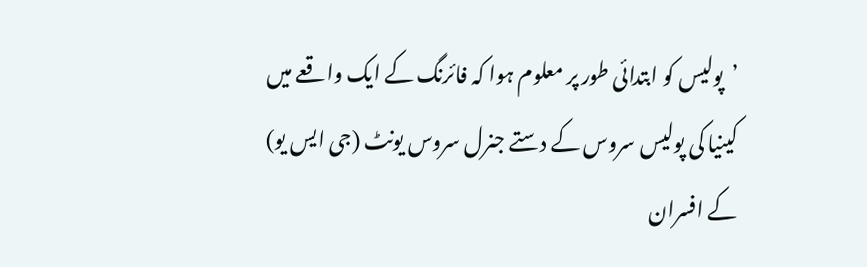’پولیس کو ابتدائی طور پر معلوم ہوا کہ فائرنگ کے ایک واقعے میں کینیا کی پولیس سروس کے دستے جنرل سروس یونٹ (جی ایس یو) کے افسران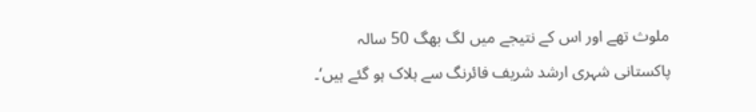ملوث تھے اور اس کے نتیجے میں لگ بھگ 50 سالہ پاکستانی شہری ارشد شریف فائرنگ سے ہلاک ہو گئے ہیں‘۔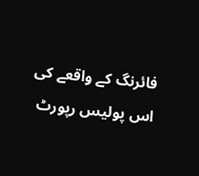فائرنگ کے واقعے کی اس پولیس رپورٹ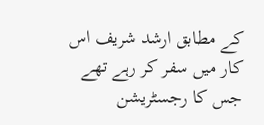کے مطابق ارشد شریف اس کار میں سفر کر رہے تھے جس کا رجسٹریشن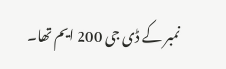نمبر کے ڈی جی 200 ایم تھا۔